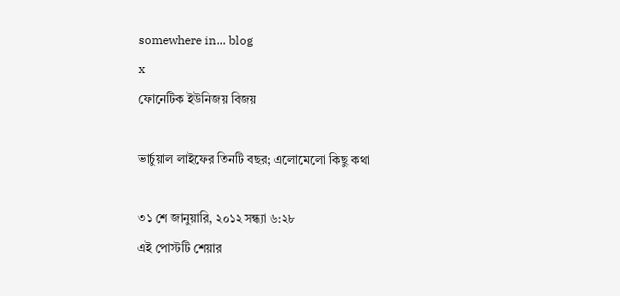somewhere in... blog
x
ফোনেটিক ইউনিজয় বিজয়

ভার্চুয়াল লাইফের তিনটি বছর; এলোমেলো কিছু কথা

৩১ শে জানুয়ারি, ২০১২ সন্ধ্যা ৬:২৮
এই পোস্টটি শেয়ার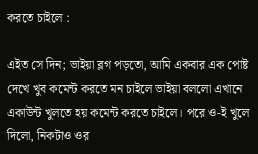করতে চাইলে :

এইত সে দিন; ভাইয়া ব্লগ পড়তো, আমি একবার এক পোষ্ট দেখে খুব কমেন্ট করতে মন চাইলে ভাইয়া বললো এখানে একাউন্ট খুলতে হয় কমেন্ট করতে চাইলে। পরে ও-ই খুলে দিলো, নিকটাও ওর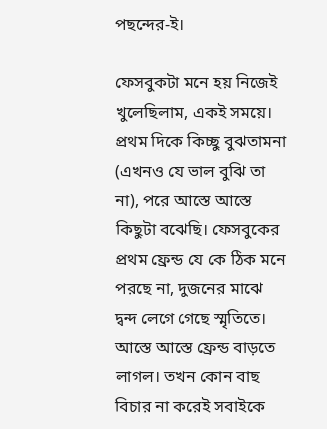পছন্দের-ই।

ফেসবুকটা মনে হয় নিজেই খুলেছিলাম, একই সময়ে। প্রথম দিকে কিচ্ছু বুঝতামনা (এখনও যে ভাল বুঝি তা না), পরে আস্তে আস্তে কিছুটা বঝেছি। ফেসবুকের প্রথম ফ্রেন্ড যে কে ঠিক মনে পরছে না, দুজনের মাঝে দ্বন্দ লেগে গেছে স্মৃতিতে। আস্তে আস্তে ফ্রেন্ড বাড়তে লাগল। তখন কোন বাছ বিচার না করেই সবাইকে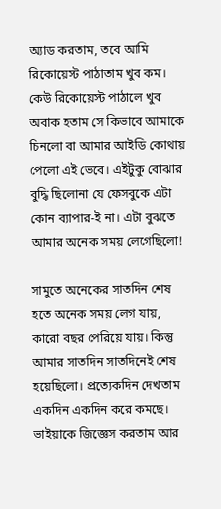অ্যাড করতাম, তবে আমি রিকোয়েস্ট পাঠাতাম খুব কম। কেউ রিকোয়েস্ট পাঠালে খুব অবাক হতাম সে কিভাবে আমাকে চিনলো বা আমার আইডি কোথায় পেলো এই ভেবে। এইটুকু বোঝার বুদ্ধি ছিলোনা যে ফেসবুকে এটা কোন ব্যাপার-ই না। এটা বুঝতে আমার অনেক সময় লেগেছিলো!

সামুতে অনেকের সাতদিন শেষ হতে অনেক সময় লেগ যায়, কারো বছর পেরিয়ে যায়। কিন্তু আমার সাতদিন সাতদিনেই শেষ হয়েছিলো। প্রত্যেকদিন দেখতাম একদিন একদিন করে কমছে। ভাইয়াকে জিজ্ঞেস করতাম আর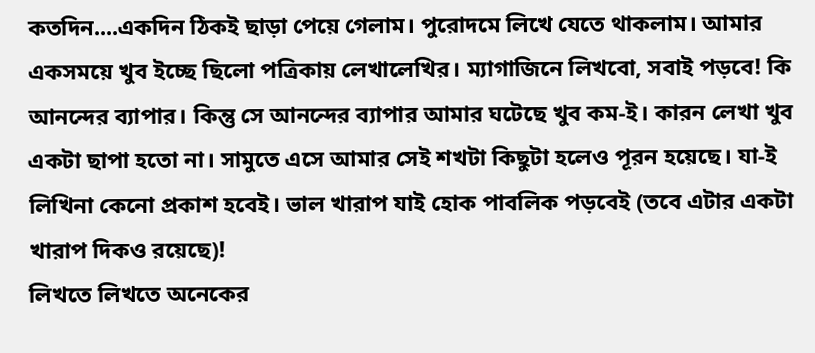কতদিন....একদিন ঠিকই ছাড়া পেয়ে গেলাম। পুরোদমে লিখে যেতে থাকলাম। আমার একসময়ে খুব ইচ্ছে ছিলো পত্রিকায় লেখালেখির। ম্যাগাজিনে লিখবো, সবাই পড়বে! কি আনন্দের ব্যাপার। কিন্তু সে আনন্দের ব্যাপার আমার ঘটেছে খুব কম-ই। কারন লেখা খুব একটা ছাপা হতো না। সামুতে এসে আমার সেই শখটা কিছুটা হলেও পূরন হয়েছে। যা-ই লিখিনা কেনো প্রকাশ হবেই। ভাল খারাপ যাই হোক পাবলিক পড়বেই (তবে এটার একটা খারাপ দিকও রয়েছে)!
লিখতে লিখতে অনেকের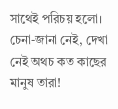সাথেই পরিচয় হলো। চেনা-জানা নেই, দেখা নেই অথচ কত কাছের মানুষ তারা!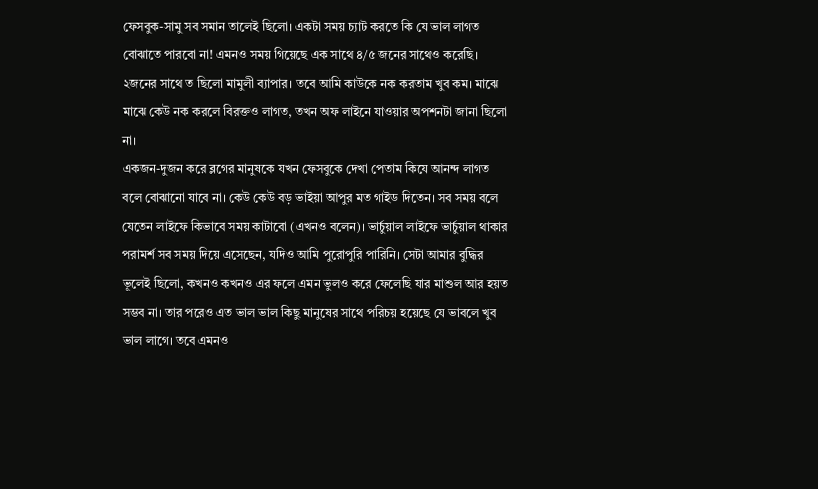ফেসবুক-সামু সব সমান তালেই ছিলো। একটা সময় চ্যাট করতে কি যে ভাল লাগত বোঝাতে পারবো না! এমনও সময় গিয়েছে এক সাথে ৪/৫ জনের সাথেও করেছি। ২জনের সাথে ত ছিলো মামুলী ব্যাপার। তবে আমি কাউকে নক করতাম খুব কম। মাঝে মাঝে কেউ নক করলে বিরক্তও লাগত, তখন অফ লাইনে যাওয়ার অপশনটা জানা ছিলো না।
একজন-দুজন করে ব্লগের মানুষকে যখন ফেসবুকে দেখা পেতাম কিযে আনন্দ লাগত বলে বোঝানো যাবে না। কেউ কেউ বড় ভাইয়া আপুর মত গাইড দিতেন। সব সময় বলে যেতেন লাইফে কিভাবে সময় কাটাবো (এখনও বলেন)। ভার্চুয়াল লাইফে ভার্চুয়াল থাকার পরামর্শ সব সময় দিয়ে এসেছেন, যদিও আমি পুরোপুরি পারিনি। সেটা আমার বুদ্ধির ভূলেই ছিলো, কখনও কখনও এর ফলে এমন ভুলও করে ফেলেছি যার মাশুল আর হয়ত সম্ভব না। তার পরেও এত ভাল ভাল কিছু মানুষের সাথে পরিচয় হয়েছে যে ভাবলে খুব ভাল লাগে। তবে এমনও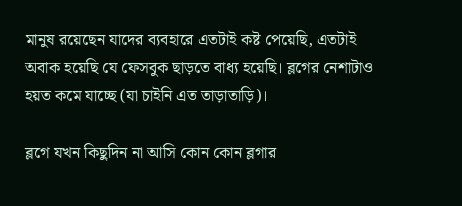মানুষ রয়েছেন যাদের ব্যবহারে এতটাই কষ্ট পেয়েছি, এতটাই অবাক হয়েছি যে ফেসবুক ছাড়তে বাধ্য হয়েছি। ব্লগের নেশাটাও হয়ত কমে যাচ্ছে (যা চাইনি এত তাড়াতাড়ি)।

ব্লগে যখন কিছুদিন না আসি কোন কোন ব্লগার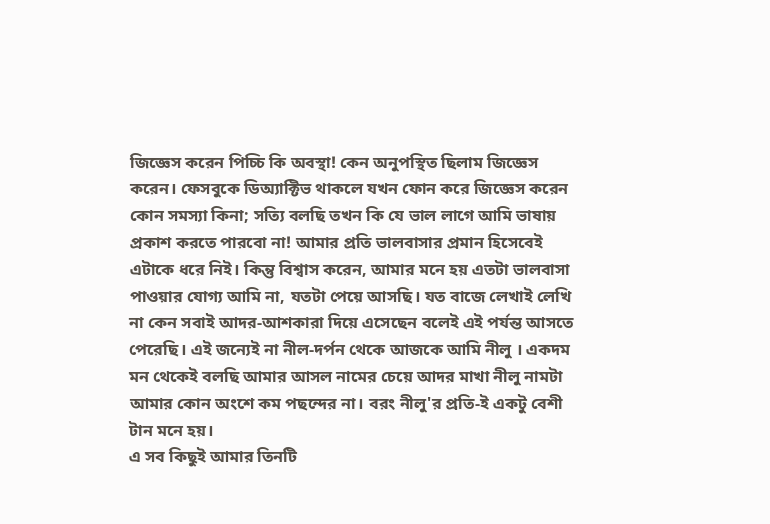জিজ্ঞেস করেন পিচ্চি কি অবস্থা! কেন অনুপস্থিত ছিলাম জিজ্ঞেস করেন। ফেসবুকে ডিঅ্যাক্টিভ থাকলে যখন ফোন করে জিজ্ঞেস করেন কোন সমস্যা কিনা; সত্যি বলছি তখন কি যে ভাল লাগে আমি ভাষায় প্রকাশ করতে পারবো না! আমার প্রতি ভালবাসার প্রমান হিসেবেই এটাকে ধরে নিই। কিন্তু বিশ্বাস করেন, আমার মনে হয় এতটা ভালবাসা পাওয়ার যোগ্য আমি না, যতটা পেয়ে আসছি। যত বাজে লেখাই লেখি না কেন সবাই আদর-আশকারা দিয়ে এসেছেন বলেই এই পর্যন্ত আসতে পেরেছি। এই জন্যেই না নীল-দর্পন থেকে আজকে আমি নীলু । একদম মন থেকেই বলছি আমার আসল নামের চেয়ে আদর মাখা নীলু নামটা আমার কোন অংশে কম পছন্দের না। বরং নীলু'র প্রতি-ই একটু বেশী টান মনে হয়।
এ সব কিছুই আমার তিনটি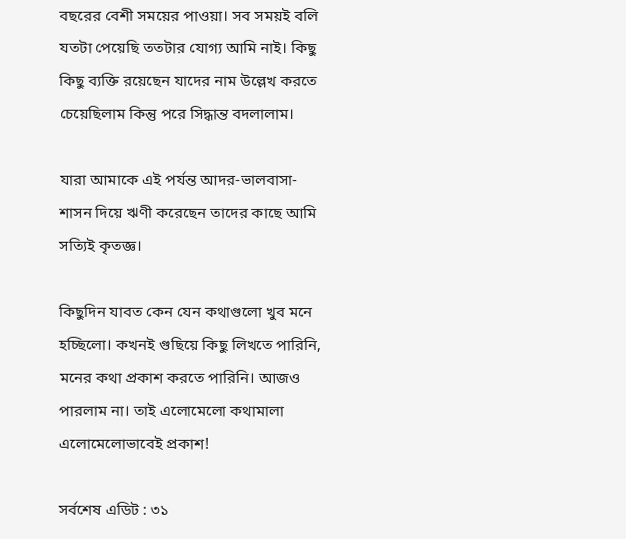বছরের বেশী সময়ের পাওয়া। সব সময়ই বলি যতটা পেয়েছি ততটার যোগ্য আমি নাই। কিছু কিছু ব্যক্তি রয়েছেন যাদের নাম উল্লেখ করতে চেয়েছিলাম কিন্তু পরে সিদ্ধান্ত বদলালাম।

যারা আমাকে এই পর্যন্ত আদর-ভালবাসা-শাসন দিয়ে ঋণী করেছেন তাদের কাছে আমি সত্যিই কৃতজ্ঞ।

কিছুদিন যাবত কেন যেন কথাগুলো খুব মনে হচ্ছিলো। কখনই গুছিয়ে কিছু লিখতে পারিনি, মনের কথা প্রকাশ করতে পারিনি। আজও পারলাম না। তাই এলোমেলো কথামালা এলোমেলোভাবেই প্রকাশ!

সর্বশেষ এডিট : ৩১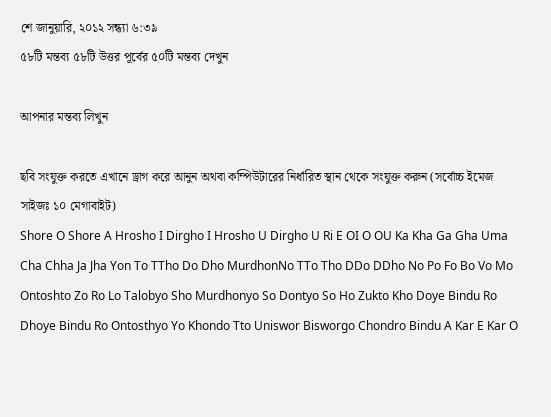শে জানুয়ারি, ২০১২ সন্ধ্যা ৬:৩৯
৫৮টি মন্তব্য ৫৮টি উত্তর পূর্বের ৫০টি মন্তব্য দেখুন

আপনার মন্তব্য লিখুন

ছবি সংযুক্ত করতে এখানে ড্রাগ করে আনুন অথবা কম্পিউটারের নির্ধারিত স্থান থেকে সংযুক্ত করুন (সর্বোচ্চ ইমেজ সাইজঃ ১০ মেগাবাইট)
Shore O Shore A Hrosho I Dirgho I Hrosho U Dirgho U Ri E OI O OU Ka Kha Ga Gha Uma Cha Chha Ja Jha Yon To TTho Do Dho MurdhonNo TTo Tho DDo DDho No Po Fo Bo Vo Mo Ontoshto Zo Ro Lo Talobyo Sho Murdhonyo So Dontyo So Ho Zukto Kho Doye Bindu Ro Dhoye Bindu Ro Ontosthyo Yo Khondo Tto Uniswor Bisworgo Chondro Bindu A Kar E Kar O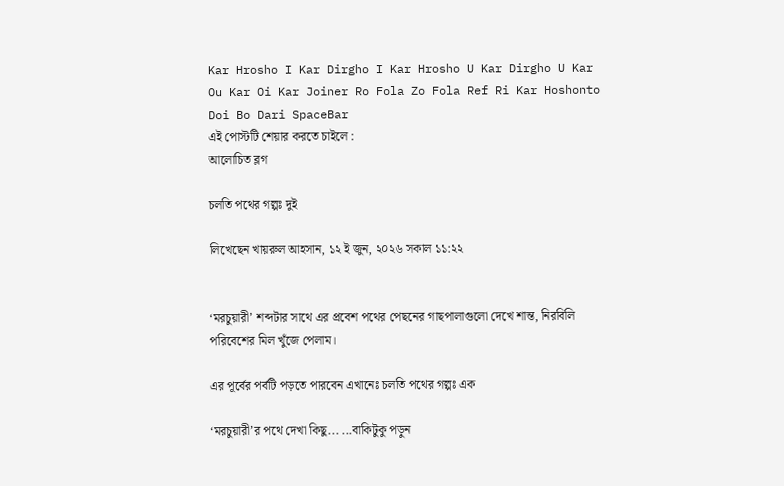Kar Hrosho I Kar Dirgho I Kar Hrosho U Kar Dirgho U Kar Ou Kar Oi Kar Joiner Ro Fola Zo Fola Ref Ri Kar Hoshonto Doi Bo Dari SpaceBar
এই পোস্টটি শেয়ার করতে চাইলে :
আলোচিত ব্লগ

চলতি পথের গল্পঃ দুই

লিখেছেন খায়রুল আহসান, ১২ ই জুন, ২০২৬ সকাল ১১:২২


‘মরচুয়ারী’ শব্দটার সাথে এর প্রবেশ পথের পেছনের গাছপালাগুলো দেখে শান্ত, নিরবিলি পরিবেশের মিল খুঁজে পেলাম।

এর পূর্বের পর্বটি পড়তে পারবেন এখানেঃ চলতি পথের গল্পঃ এক

‘মরচুয়ারী’র পথে দেখা কিছু... ...বাকিটুকু পড়ুন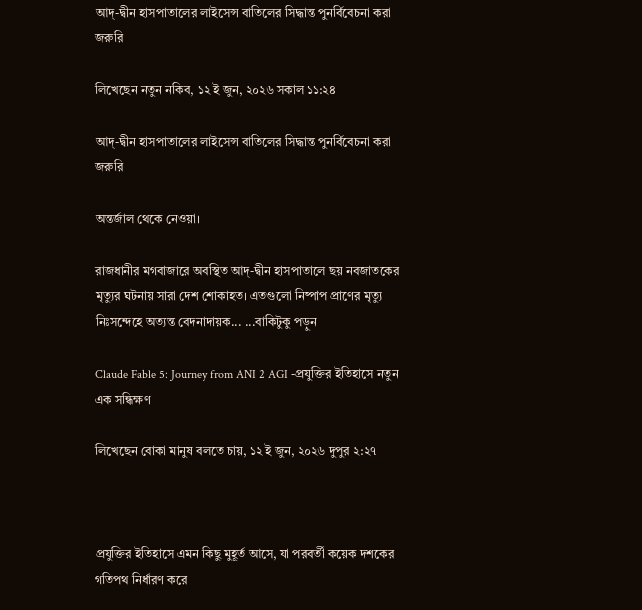আদ্-দ্বীন হাসপাতালের লাইসেন্স বাতিলের সিদ্ধান্ত পুনর্বিবেচনা করা জরুরি

লিখেছেন নতুন নকিব, ১২ ই জুন, ২০২৬ সকাল ১১:২৪

আদ্-দ্বীন হাসপাতালের লাইসেন্স বাতিলের সিদ্ধান্ত পুনর্বিবেচনা করা জরুরি

অন্তর্জাল থেকে নেওয়া।

রাজধানীর মগবাজারে অবস্থিত আদ্-দ্বীন হাসপাতালে ছয় নবজাতকের মৃত্যুর ঘটনায় সারা দেশ শোকাহত। এতগুলো নিষ্পাপ প্রাণের মৃত্যু নিঃসন্দেহে অত্যন্ত বেদনাদায়ক... ...বাকিটুকু পড়ুন

Claude Fable 5: Journey from ANI 2 AGI -প্রযুক্তির ইতিহাসে নতুন এক সন্ধিক্ষণ

লিখেছেন বোকা মানুষ বলতে চায়, ১২ ই জুন, ২০২৬ দুপুর ২:২৭



প্রযুক্তির ইতিহাসে এমন কিছু মুহূর্ত আসে, যা পরবর্তী কয়েক দশকের গতিপথ নির্ধারণ করে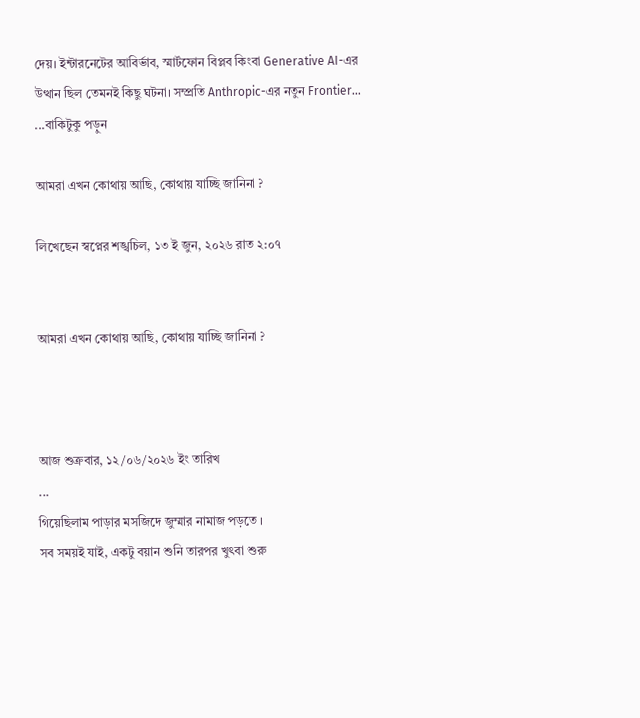দেয়। ইন্টারনেটের আবির্ভাব, স্মার্টফোন বিপ্লব কিংবা Generative AI-এর উত্থান ছিল তেমনই কিছু ঘটনা। সম্প্রতি Anthropic-এর নতুন Frontier... ...বাকিটুকু পড়ুন

আমরা এখন কোথায় আছি, কোথায় যাচ্ছি জানিনা ?

লিখেছেন স্বপ্নের শঙ্খচিল, ১৩ ই জুন, ২০২৬ রাত ২:০৭


আমরা এখন কোথায় আছি, কোথায় যাচ্ছি জানিনা ?



আজ শুক্রবার, ১২/০৬/২০২৬ ইং তারিখ
...
গিয়েছিলাম পাড়ার মসজিদে জুম্মার নামাজ পড়তে ।
সব সময়ই যাই, একটু বয়ান শুনি তারপর খুৎবা শুরু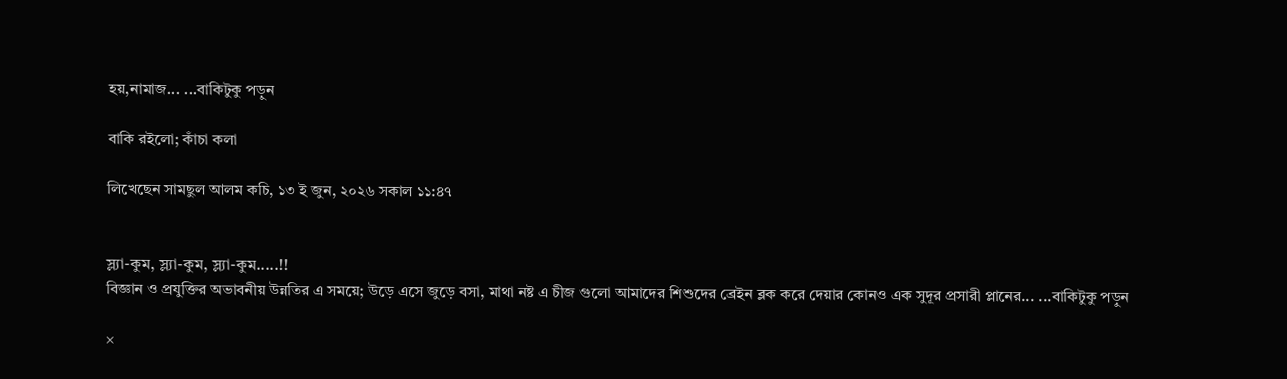হয়,নামাজ... ...বাকিটুকু পড়ুন

বাকি রইলো; কাঁচা কলা

লিখেছেন সামছুল আলম কচি, ১৩ ই জুন, ২০২৬ সকাল ১১:৪৭


স্ল্যা-কুম, স্ল্যা-কুম, স্ল্যা-কুম.....!!
বিজ্ঞান ও প্রযুক্তির অভাবনীয় উন্নতির এ সময়ে; উড়ে এসে জুড়ে বসা, মাথা নষ্ট এ চীজ গুলো আমাদের শিশুদের ব্রেইন ব্লক করে দেয়ার কোনও এক সুদূর প্রসারী প্লানের... ...বাকিটুকু পড়ুন

×